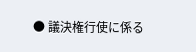● 議決権行使に係る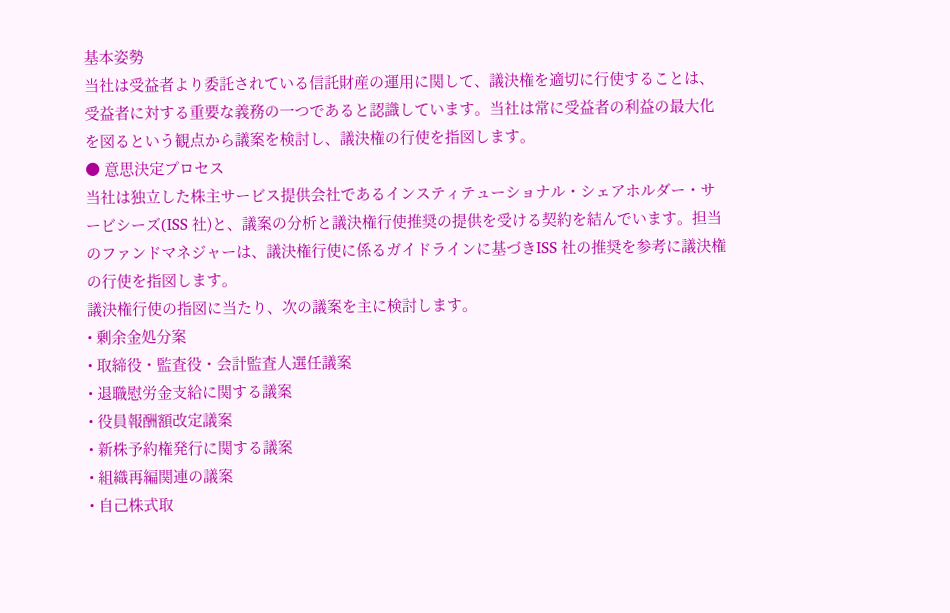基本姿勢
当社は受益者より委託されている信託財産の運用に関して、議決権を適切に行使することは、受益者に対する重要な義務の一つであると認識しています。当社は常に受益者の利益の最大化を図るという観点から議案を検討し、議決権の行使を指図します。
● 意思決定プロセス
当社は独立した株主サービス提供会社であるインスティテューショナル・シェアホルダー・サービシーズ(ISS 社)と、議案の分析と議決権行使推奨の提供を受ける契約を結んでいます。担当のファンドマネジャーは、議決権行使に係るガイドラインに基づきISS 社の推奨を参考に議決権の行使を指図します。
議決権行使の指図に当たり、次の議案を主に検討します。
• 剰余金処分案
• 取締役・監査役・会計監査人選任議案
• 退職慰労金支給に関する議案
• 役員報酬額改定議案
• 新株予約権発行に関する議案
• 組織再編関連の議案
• 自己株式取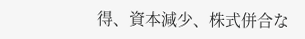得、資本減少、株式併合な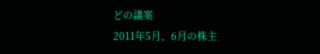どの議案
2011年5月、6月の株主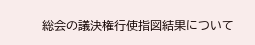総会の議決権行使指図結果について